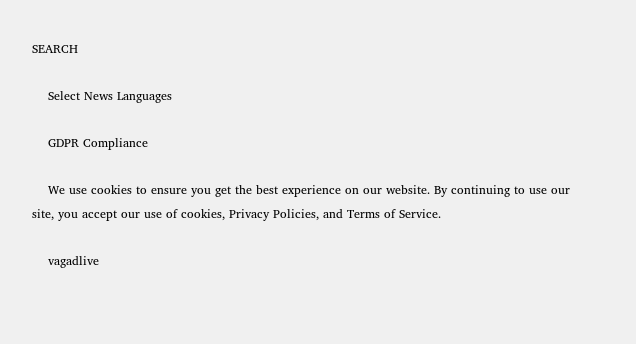SEARCH

    Select News Languages

    GDPR Compliance

    We use cookies to ensure you get the best experience on our website. By continuing to use our site, you accept our use of cookies, Privacy Policies, and Terms of Service.

    vagadlive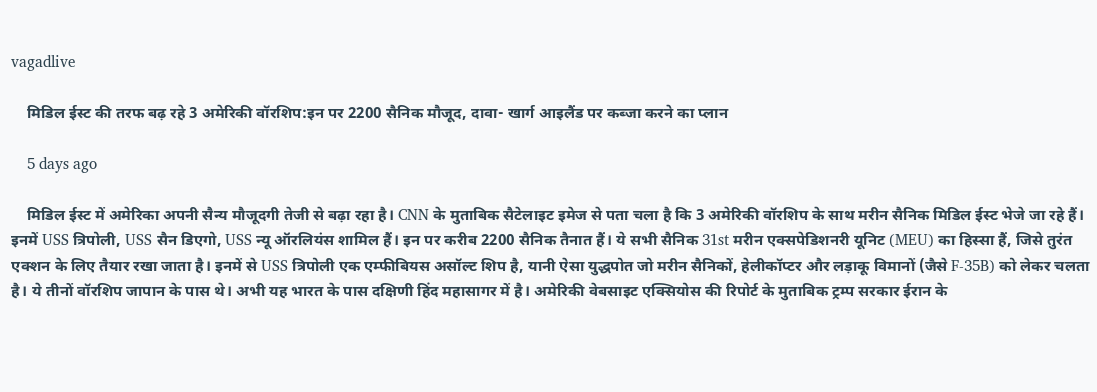vagadlive

    मिडिल ईस्ट की तरफ बढ़ रहे 3 अमेरिकी वॉरशिप:इन पर 2200 सैनिक मौजूद, दावा- खार्ग आइलैंड पर कब्जा करने का प्लान

    5 days ago

    मिडिल ईस्ट में अमेरिका अपनी सैन्य मौजूदगी तेजी से बढ़ा रहा है। CNN के मुताबिक सैटेलाइट इमेज से पता चला है कि 3 अमेरिकी वॉरशिप के साथ मरीन सैनिक मिडिल ईस्ट भेजे जा रहे हैं। इनमें USS त्रिपोली, USS सैन डिएगो, USS न्यू ऑरलियंस शामिल हैं। इन पर करीब 2200 सैनिक तैनात हैं। ये सभी सैनिक 31st मरीन एक्सपेडिशनरी यूनिट (MEU) का हिस्सा हैं, जिसे तुरंत एक्शन के लिए तैयार रखा जाता है। इनमें से USS त्रिपोली एक एम्फीबियस असॉल्ट शिप है, यानी ऐसा युद्धपोत जो मरीन सैनिकों, हेलीकॉप्टर और लड़ाकू विमानों (जैसे F-35B) को लेकर चलता है। ये तीनों वॉरशिप जापान के पास थे। अभी यह भारत के पास दक्षिणी हिंद महासागर में है। अमेरिकी वेबसाइट एक्सियोस की रिपोर्ट के मुताबिक ट्रम्प सरकार ईरान के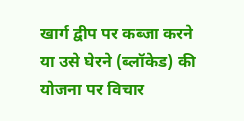खार्ग द्वीप पर कब्जा करने या उसे घेरने (ब्लॉकेड) की योजना पर विचार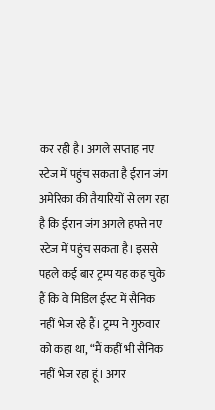कर रही है। अगले सप्ताह नए स्टेज में पहुंच सकता है ईरान जंग अमेरिका की तैयारियों से लग रहा है कि ईरान जंग अगले हफ्ते नए स्टेज में पहुंच सकता है। इससे पहले कई बार ट्रम्प यह कह चुके हैं कि वे मिडिल ईस्ट में सैनिक नहीं भेज रहे हैं। ट्रम्प ने गुरुवार को कहा था, “मैं कहीं भी सैनिक नहीं भेज रहा हूं। अगर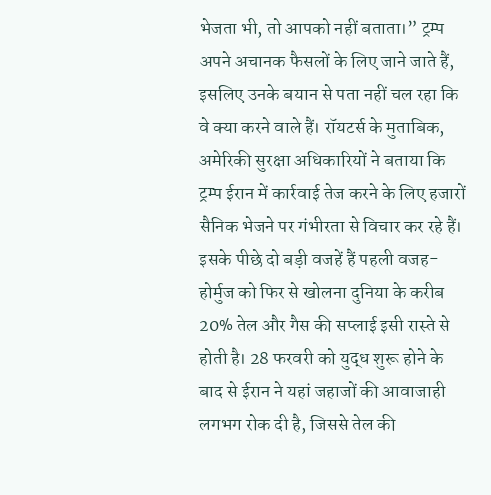भेजता भी, तो आपको नहीं बताता।” ट्रम्प अपने अचानक फैसलों के लिए जाने जाते हैं, इसलिए उनके बयान से पता नहीं चल रहा कि वे क्या करने वाले हैं। रॉयटर्स के मुताबिक, अमेरिकी सुरक्षा अधिकारियों ने बताया कि ट्रम्प ईरान में कार्रवाई तेज करने के लिए हजारों सैनिक भेजने पर गंभीरता से विचार कर रहे हैं। इसके पीछे दो बड़ी वजहें हैं पहली वजह- होर्मुज को फिर से खोलना दुनिया के करीब 20% तेल और गैस की सप्लाई इसी रास्ते से होती है। 28 फरवरी को युद्ध शुरू होने के बाद से ईरान ने यहां जहाजों की आवाजाही लगभग रोक दी है, जिससे तेल की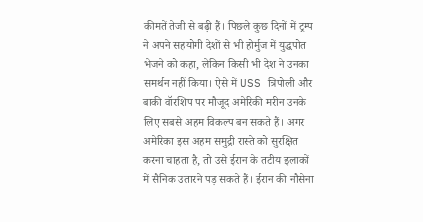कीमतें तेजी से बढ़ी हैं। पिछले कुछ दिनों में ट्रम्प ने अपने सहयोगी देशों से भी होर्मुज में युद्धपोत भेजने को कहा, लेकिन किसी भी देश ने उनका समर्थन नहीं किया। ऐसे में USS त्रिपोली और बाकी वॉरशिप पर मौजूद अमेरिकी मरीन उनके लिए सबसे अहम विकल्प बन सकते हैं। अगर अमेरिका इस अहम समुद्री रास्ते को सुरक्षित करना चाहता है, तो उसे ईरान के तटीय इलाकों में सैनिक उतारने पड़ सकते हैं। ईरान की नौसेना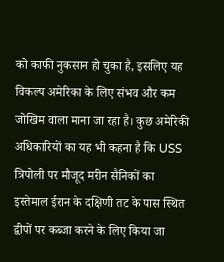को काफी नुकसान हो चुका है, इसलिए यह विकल्प अमेरिका के लिए संभव और कम जोखिम वाला माना जा रहा है। कुछ अमेरिकी अधिकारियों का यह भी कहना है कि USS त्रिपोली पर मौजूद मरीन सैनिकों का इस्तेमाल ईरान के दक्षिणी तट के पास स्थित द्वीपों पर कब्जा करने के लिए किया जा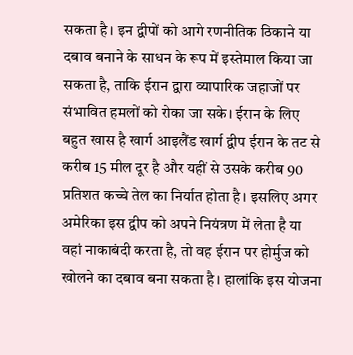सकता है। इन द्वीपों को आगे रणनीतिक ठिकाने या दबाव बनाने के साधन के रूप में इस्तेमाल किया जा सकता है, ताकि ईरान द्वारा व्यापारिक जहाजों पर संभावित हमलों को रोका जा सके। ईरान के लिए बहुत खास है खार्ग आइलैंड खार्ग द्वीप ईरान के तट से करीब 15 मील दूर है और यहीं से उसके करीब 90 प्रतिशत कच्चे तेल का निर्यात होता है। इसलिए अगर अमेरिका इस द्वीप को अपने नियंत्रण में लेता है या वहां नाकाबंदी करता है, तो वह ईरान पर होर्मुज को खोलने का दबाव बना सकता है। हालांकि इस योजना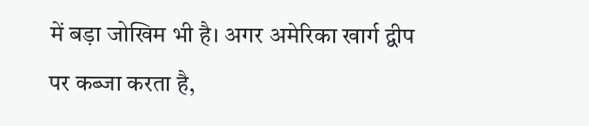में बड़ा जोखिम भी है। अगर अमेरिका खार्ग द्वीप पर कब्जा करता है,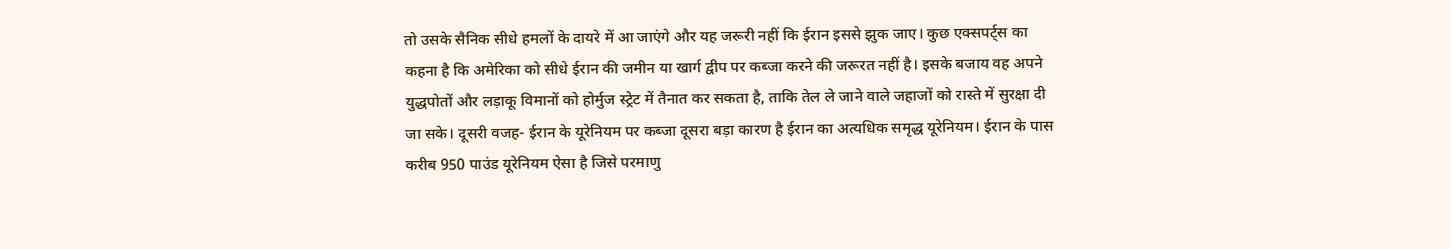तो उसके सैनिक सीधे हमलों के दायरे में आ जाएंगे और यह जरूरी नहीं कि ईरान इससे झुक जाए। कुछ एक्सपर्ट्स का कहना है कि अमेरिका को सीधे ईरान की जमीन या खार्ग द्वीप पर कब्जा करने की जरूरत नहीं है। इसके बजाय वह अपने युद्धपोतों और लड़ाकू विमानों को होर्मुज स्ट्रेट में तैनात कर सकता है, ताकि तेल ले जाने वाले जहाजों को रास्ते में सुरक्षा दी जा सके। दूसरी वजह- ईरान के यूरेनियम पर कब्जा दूसरा बड़ा कारण है ईरान का अत्यधिक समृद्ध यूरेनियम। ईरान के पास करीब 950 पाउंड यूरेनियम ऐसा है जिसे परमाणु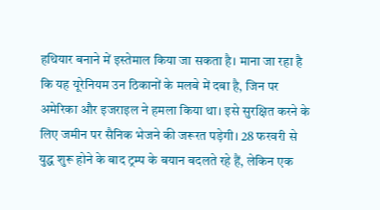हथियार बनाने में इस्तेमाल किया जा सकता है। माना जा रहा है कि यह यूरेनियम उन ठिकानों के मलबे में दबा है, जिन पर अमेरिका और इजराइल ने हमला किया था। इसे सुरक्षित करने के लिए जमीन पर सैनिक भेजने की जरूरत पड़ेगी। 28 फरवरी से युद्ध शुरू होने के बाद ट्रम्प के बयान बदलते रहे हैं, लेकिन एक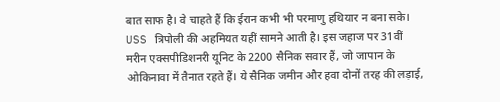बात साफ है। वे चाहते हैं कि ईरान कभी भी परमाणु हथियार न बना सके। USS त्रिपोली की अहमियत यहीं सामने आती है। इस जहाज पर 31वीं मरीन एक्सपीडिशनरी यूनिट के 2200 सैनिक सवार हैं, जो जापान के ओकिनावा में तैनात रहते हैं। ये सैनिक जमीन और हवा दोनों तरह की लड़ाई,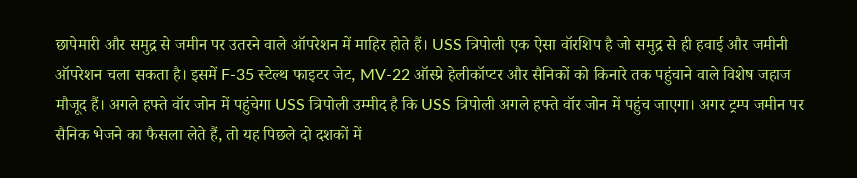छापेमारी और समुद्र से जमीन पर उतरने वाले ऑपरेशन में माहिर होते हैं। USS त्रिपोली एक ऐसा वॉरशिप है जो समुद्र से ही हवाई और जमीनी ऑपरेशन चला सकता है। इसमें F-35 स्टेल्थ फाइटर जेट, MV-22 ऑस्प्रे हेलीकॉप्टर और सैनिकों को किनारे तक पहुंचाने वाले विशेष जहाज मौजूद हैं। अगले हफ्ते वॉर जोन में पहुंचेगा USS त्रिपोली उम्मीद है कि USS त्रिपोली अगले हफ्ते वॉर जोन में पहुंच जाएगा। अगर ट्रम्प जमीन पर सैनिक भेजने का फैसला लेते हैं, तो यह पिछले दो दशकों में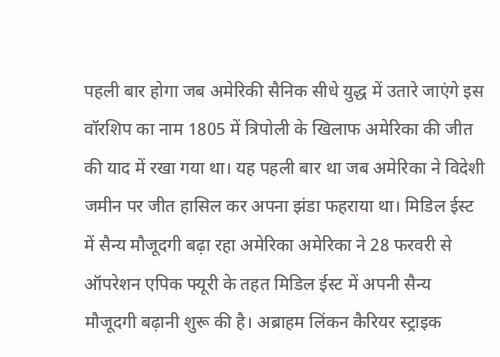पहली बार होगा जब अमेरिकी सैनिक सीधे युद्ध में उतारे जाएंगे इस वॉरशिप का नाम 1805 में त्रिपोली के खिलाफ अमेरिका की जीत की याद में रखा गया था। यह पहली बार था जब अमेरिका ने विदेशी जमीन पर जीत हासिल कर अपना झंडा फहराया था। मिडिल ईस्ट में सैन्य मौजूदगी बढ़ा रहा अमेरिका अमेरिका ने 28 फरवरी से ऑपरेशन एपिक फ्यूरी के तहत मिडिल ईस्ट में अपनी सैन्य मौजूदगी बढ़ानी शुरू की है। अब्राहम लिंकन कैरियर स्ट्राइक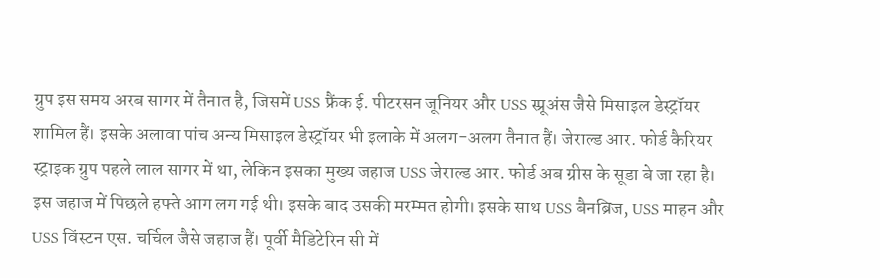ग्रुप इस समय अरब सागर में तैनात है, जिसमें USS फ्रैंक ई. पीटरसन जूनियर और USS स्प्रूअंस जैसे मिसाइल डेस्ट्रॉयर शामिल हैं। इसके अलावा पांच अन्य मिसाइल डेस्ट्रॉयर भी इलाके में अलग-अलग तैनात हैं। जेराल्ड आर. फोर्ड कैरियर स्ट्राइक ग्रुप पहले लाल सागर में था, लेकिन इसका मुख्य जहाज USS जेराल्ड आर. फोर्ड अब ग्रीस के सूडा बे जा रहा है। इस जहाज में पिछले हफ्ते आग लग गई थी। इसके बाद उसकी मरम्मत होगी। इसके साथ USS बैनब्रिज, USS माहन और USS विंस्टन एस. चर्चिल जैसे जहाज हैं। पूर्वी मैडिटेरिन सी में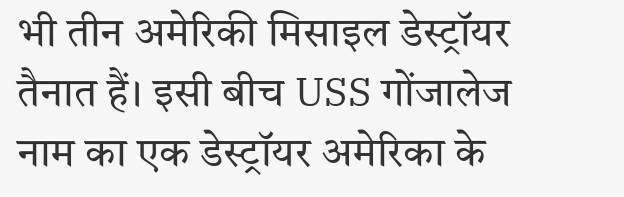भी तीन अमेरिकी मिसाइल डेस्ट्रॉयर तैनात हैं। इसी बीच USS गोंजालेज नाम का एक डेस्ट्रॉयर अमेरिका के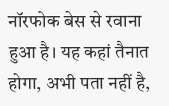नॉरफोक बेस से रवाना हुआ है। यह कहां तैनात होगा, अभी पता नहीं है,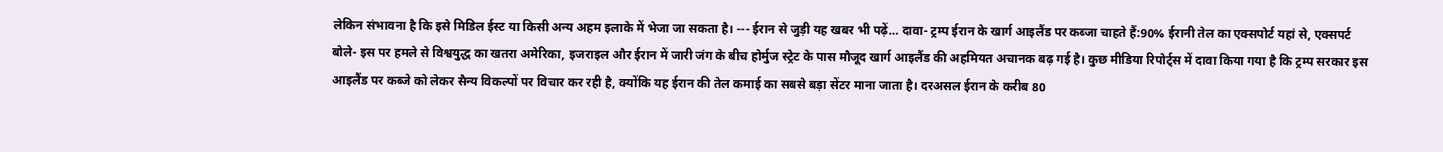लेकिन संभावना है कि इसे मिडिल ईस्ट या किसी अन्य अहम इलाके में भेजा जा सकता है। --- ईरान से जुड़ी यह खबर भी पढ़ें… दावा- ट्रम्प ईरान के खार्ग आइलैंड पर कब्जा चाहते हैं:90% ईरानी तेल का एक्सपोर्ट यहां से, एक्सपर्ट बोले- इस पर हमले से विश्वयुद्ध का खतरा अमेरिका, इजराइल और ईरान में जारी जंग के बीच होर्मुज स्ट्रेट के पास मौजूद खार्ग आइलैंड की अहमियत अचानक बढ़ गई है। कुछ मीडिया रिपोर्ट्स में दावा किया गया है कि ट्रम्प सरकार इस आइलैंड पर कब्जे को लेकर सैन्य विकल्पों पर विचार कर रही है, क्योंकि यह ईरान की तेल कमाई का सबसे बड़ा सेंटर माना जाता है। दरअसल ईरान के करीब 80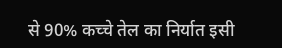से 90% कच्चे तेल का निर्यात इसी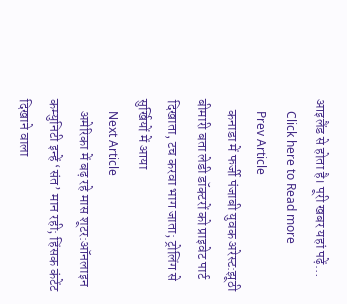आइलैंड से होता है। पूरी खबर यहां पढ़ें…
    Click here to Read more
    Prev Article
    कनाडा में फर्जी पंजाबी युवक अरेस्ट:झूठी बीमारी बता लेडी डॉक्टरों को प्राइवेट पार्ट दिखाता, टच करवा भाग जाता; ट्रोलिंग से सुर्खियों में आया
    Next Article
    अमेरिका में बढ़ रहे मास शूटर:ऑनलाइन कम्युनिटी इन्हें ‘संत’ मान रही; हिंसक कंटेंट दिखाने वाला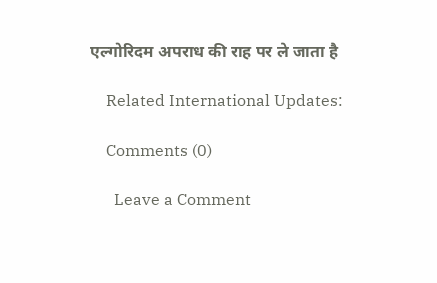एल्गोरिदम अपराध की राह पर ले जाता है

    Related International Updates:

    Comments (0)

      Leave a Comment